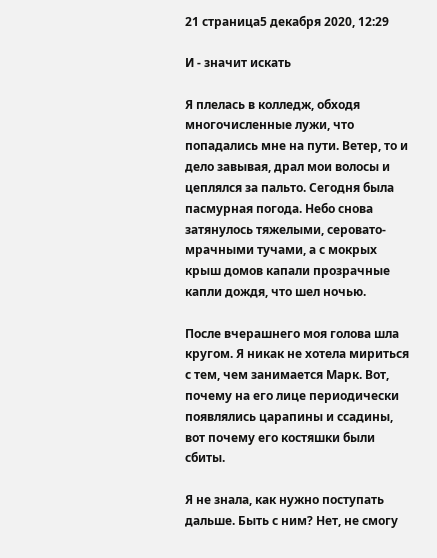21 страница5 декабря 2020, 12:29

И - значит искать

Я плелась в колледж, обходя многочисленные лужи, что попадались мне на пути. Ветер, то и дело завывая, драл мои волосы и цеплялся за пальто. Сегодня была пасмурная погода. Небо снова затянулось тяжелыми, серовато-мрачными тучами, а с мокрых крыш домов капали прозрачные капли дождя, что шел ночью.

После вчерашнего моя голова шла кругом. Я никак не хотела мириться с тем, чем занимается Марк. Вот, почему на его лице периодически появлялись царапины и ссадины, вот почему его костяшки были сбиты.

Я не знала, как нужно поступать дальше. Быть с ним? Нет, не смогу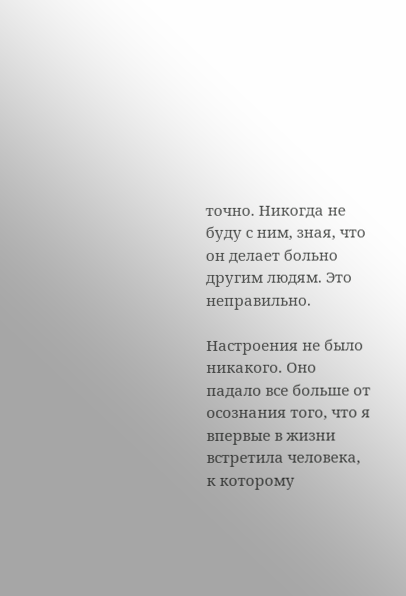точно. Никогда не буду с ним, зная, что он делает больно другим людям. Это неправильно.

Настроения не было никакого. Оно падало все больше от осознания того, что я впервые в жизни встретила человека, к которому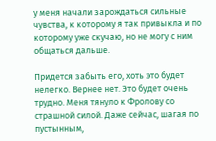у меня начали зарождаться сильные чувства, к которому я так привыкла и по которому уже скучаю, но не могу с ним общаться дальше.

Придется забыть его, хоть это будет нелегко. Вернее нет. Это будет очень трудно. Меня тянуло к Фролову со страшной силой. Даже сейчас, шагая по пустынным,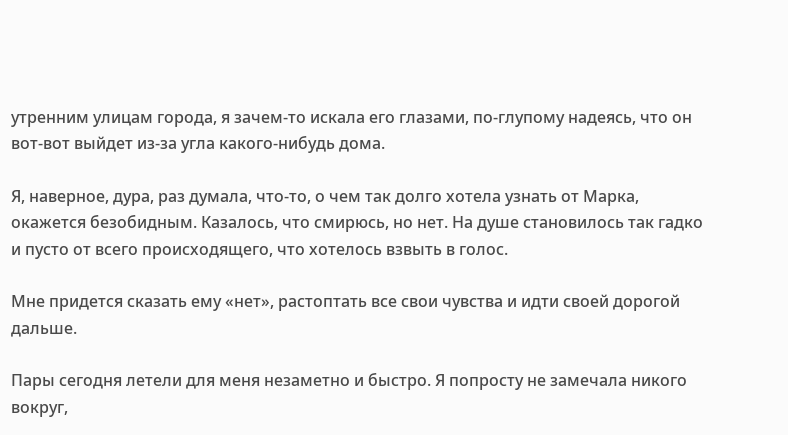утренним улицам города, я зачем-то искала его глазами, по-глупому надеясь, что он вот-вот выйдет из-за угла какого-нибудь дома.

Я, наверное, дура, раз думала, что-то, о чем так долго хотела узнать от Марка, окажется безобидным. Казалось, что смирюсь, но нет. На душе становилось так гадко и пусто от всего происходящего, что хотелось взвыть в голос.

Мне придется сказать ему «нет», растоптать все свои чувства и идти своей дорогой дальше.

Пары сегодня летели для меня незаметно и быстро. Я попросту не замечала никого вокруг,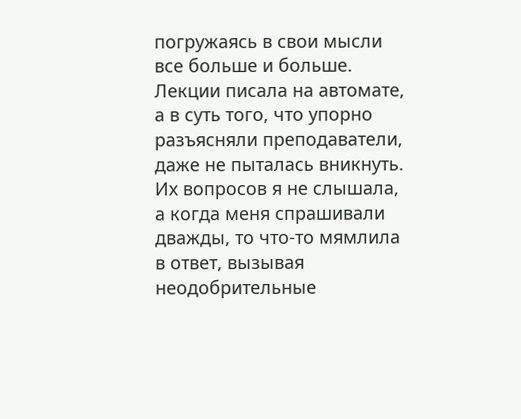погружаясь в свои мысли все больше и больше. Лекции писала на автомате, а в суть того, что упорно разъясняли преподаватели, даже не пыталась вникнуть. Их вопросов я не слышала, а когда меня спрашивали дважды, то что-то мямлила в ответ, вызывая неодобрительные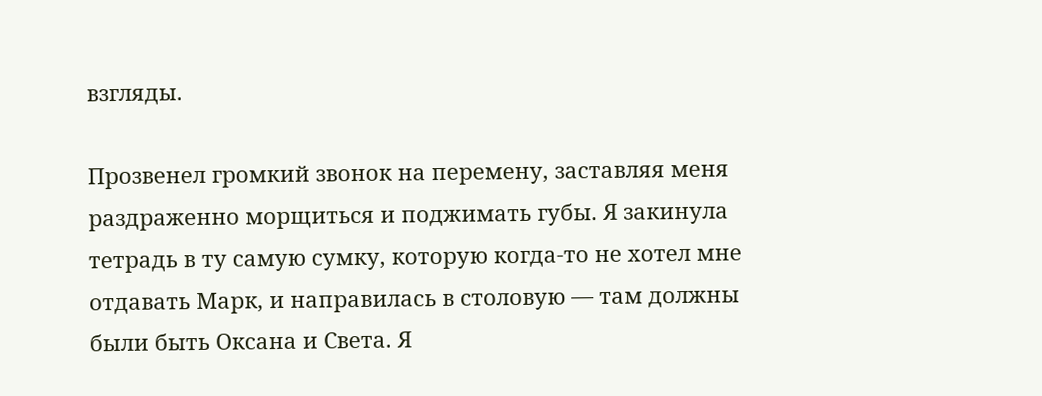взгляды.

Прозвенел громкий звонок на перемену, заставляя меня раздраженно морщиться и поджимать губы. Я закинула тетрадь в ту самую сумку, которую когда-то не хотел мне отдавать Марк, и направилась в столовую — там должны были быть Оксана и Света. Я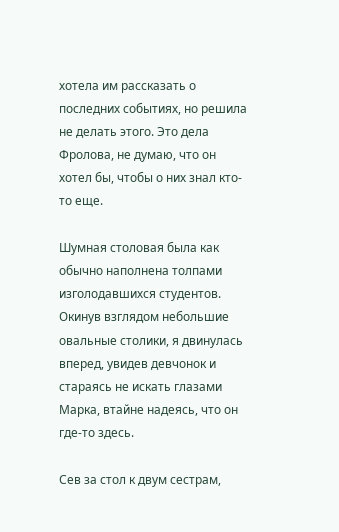хотела им рассказать о последних событиях, но решила не делать этого. Это дела Фролова, не думаю, что он хотел бы, чтобы о них знал кто-то еще.

Шумная столовая была как обычно наполнена толпами изголодавшихся студентов. Окинув взглядом небольшие овальные столики, я двинулась вперед, увидев девчонок и стараясь не искать глазами Марка, втайне надеясь, что он где-то здесь.

Сев за стол к двум сестрам,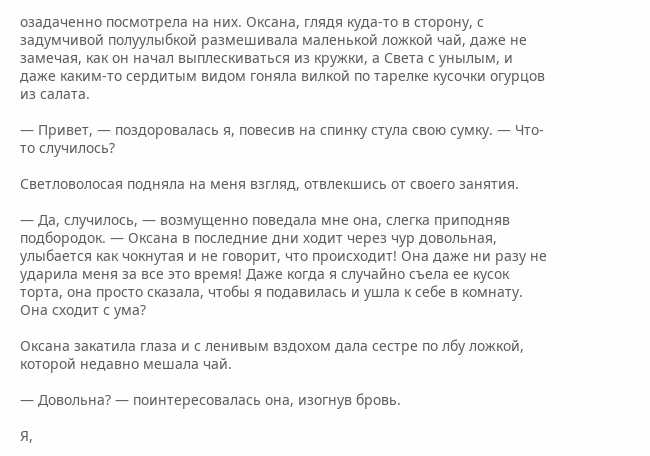озадаченно посмотрела на них. Оксана, глядя куда-то в сторону, с задумчивой полуулыбкой размешивала маленькой ложкой чай, даже не замечая, как он начал выплескиваться из кружки, а Света с унылым, и даже каким-то сердитым видом гоняла вилкой по тарелке кусочки огурцов из салата.

— Привет, — поздоровалась я, повесив на спинку стула свою сумку. — Что-то случилось?

Светловолосая подняла на меня взгляд, отвлекшись от своего занятия.

— Да, случилось, — возмущенно поведала мне она, слегка приподняв подбородок. — Оксана в последние дни ходит через чур довольная, улыбается как чокнутая и не говорит, что происходит! Она даже ни разу не ударила меня за все это время! Даже когда я случайно съела ее кусок торта, она просто сказала, чтобы я подавилась и ушла к себе в комнату. Она сходит с ума?

Оксана закатила глаза и с ленивым вздохом дала сестре по лбу ложкой, которой недавно мешала чай.

— Довольна? — поинтересовалась она, изогнув бровь.

Я,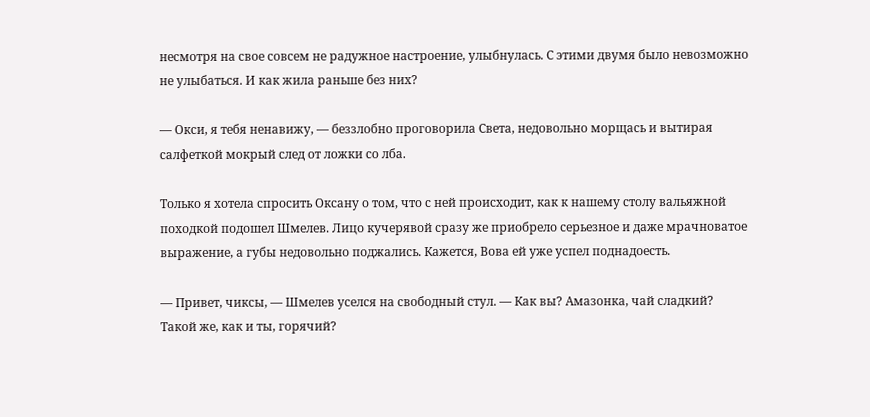несмотря на свое совсем не радужное настроение, улыбнулась. С этими двумя было невозможно не улыбаться. И как жила раньше без них?

— Окси, я тебя ненавижу, — беззлобно проговорила Света, недовольно морщась и вытирая салфеткой мокрый след от ложки со лба.

Только я хотела спросить Оксану о том, что с ней происходит, как к нашему столу вальяжной походкой подошел Шмелев. Лицо кучерявой сразу же приобрело серьезное и даже мрачноватое выражение, а губы недовольно поджались. Кажется, Вова ей уже успел поднадоесть.

— Привет, чиксы, — Шмелев уселся на свободный стул. — Как вы? Амазонка, чай сладкий? Такой же, как и ты, горячий?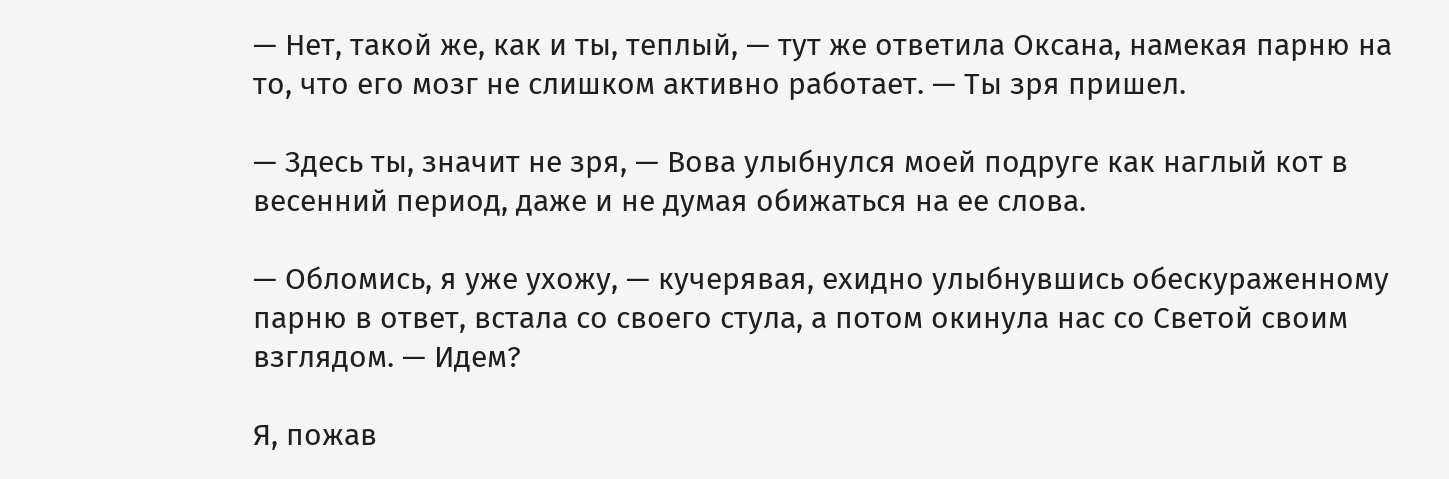— Нет, такой же, как и ты, теплый, — тут же ответила Оксана, намекая парню на то, что его мозг не слишком активно работает. — Ты зря пришел.

— Здесь ты, значит не зря, — Вова улыбнулся моей подруге как наглый кот в весенний период, даже и не думая обижаться на ее слова.

— Обломись, я уже ухожу, — кучерявая, ехидно улыбнувшись обескураженному парню в ответ, встала со своего стула, а потом окинула нас со Светой своим взглядом. — Идем?

Я, пожав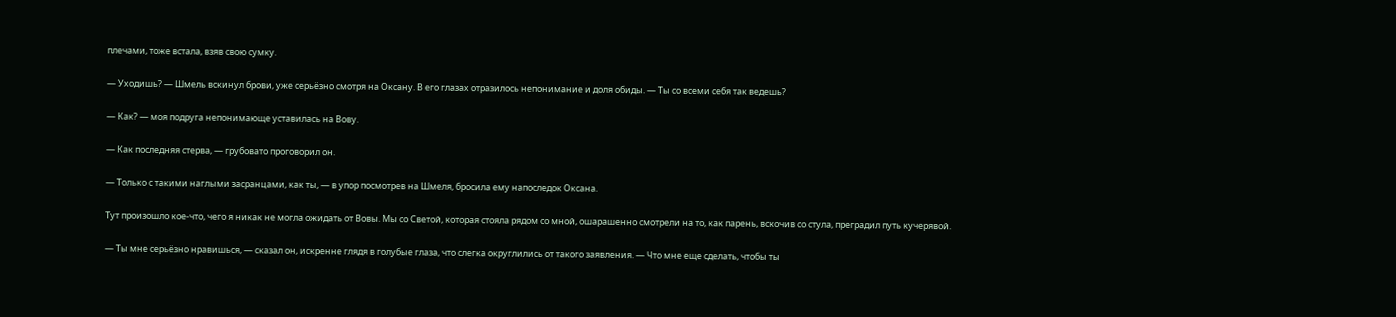плечами, тоже встала, взяв свою сумку.

— Уходишь? — Шмель вскинул брови, уже серьёзно смотря на Оксану. В его глазах отразилось непонимание и доля обиды. — Ты со всеми себя так ведешь?

— Как? — моя подруга непонимающе уставилась на Вову.

— Как последняя стерва, — грубовато проговорил он.

— Только с такими наглыми засранцами, как ты, — в упор посмотрев на Шмеля, бросила ему напоследок Оксана.

Тут произошло кое-что, чего я никак не могла ожидать от Вовы. Мы со Светой, которая стояла рядом со мной, ошарашенно смотрели на то, как парень, вскочив со стула, преградил путь кучерявой.

— Ты мне серьёзно нравишься, — сказал он, искренне глядя в голубые глаза, что слегка округлились от такого заявления. — Что мне еще сделать, чтобы ты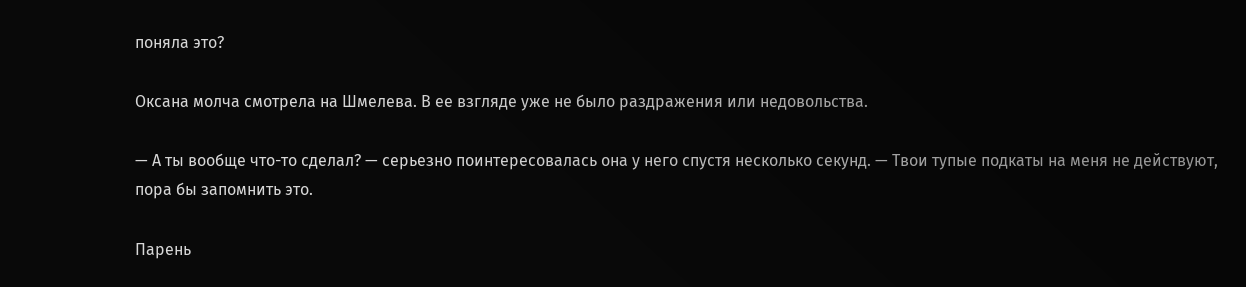поняла это?

Оксана молча смотрела на Шмелева. В ее взгляде уже не было раздражения или недовольства.

— А ты вообще что-то сделал? — серьезно поинтересовалась она у него спустя несколько секунд. — Твои тупые подкаты на меня не действуют, пора бы запомнить это.

Парень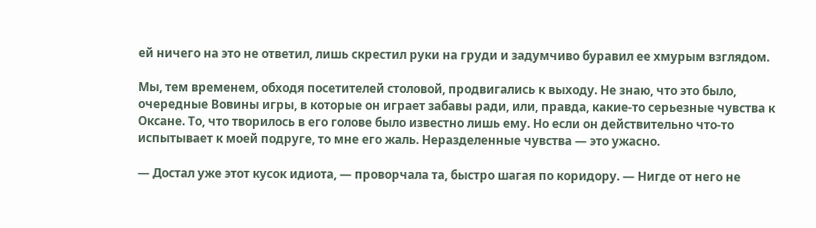ей ничего на это не ответил, лишь скрестил руки на груди и задумчиво буравил ее хмурым взглядом.

Мы, тем временем, обходя посетителей столовой, продвигались к выходу. Не знаю, что это было, очередные Вовины игры, в которые он играет забавы ради, или, правда, какие-то серьезные чувства к Оксане. То, что творилось в его голове было известно лишь ему. Но если он действительно что-то испытывает к моей подруге, то мне его жаль. Неразделенные чувства — это ужасно.

— Достал уже этот кусок идиота, — проворчала та, быстро шагая по коридору. — Нигде от него не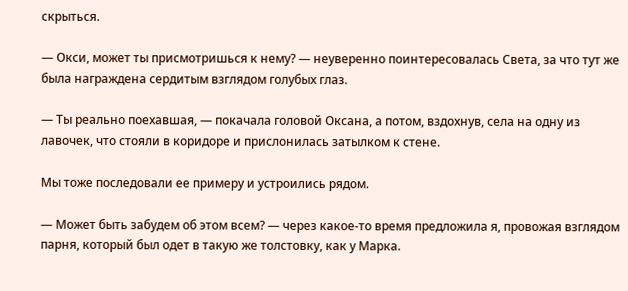скрыться.

— Окси, может ты присмотришься к нему? — неуверенно поинтересовалась Света, за что тут же была награждена сердитым взглядом голубых глаз.

— Ты реально поехавшая, — покачала головой Оксана, а потом, вздохнув, села на одну из лавочек, что стояли в коридоре и прислонилась затылком к стене.

Мы тоже последовали ее примеру и устроились рядом.

— Может быть забудем об этом всем? — через какое-то время предложила я, провожая взглядом парня, который был одет в такую же толстовку, как у Марка.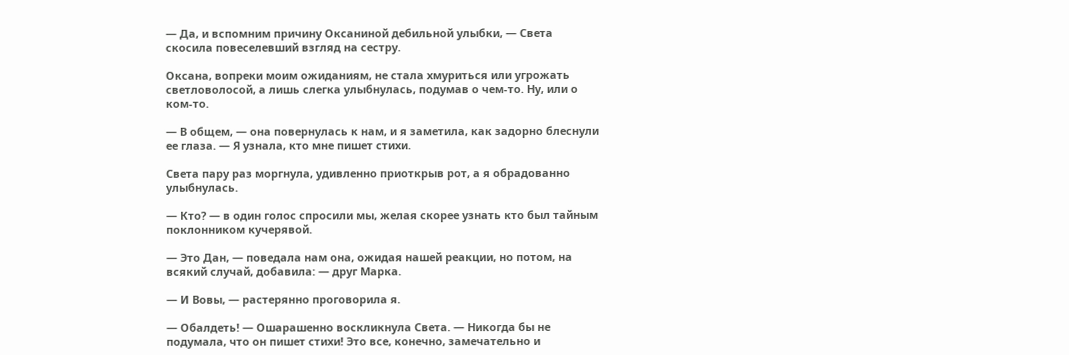— Да, и вспомним причину Оксаниной дебильной улыбки, — Света скосила повеселевший взгляд на сестру.

Оксана, вопреки моим ожиданиям, не стала хмуриться или угрожать светловолосой, а лишь слегка улыбнулась, подумав о чем-то. Ну, или о ком-то.

— В общем, — она повернулась к нам, и я заметила, как задорно блеснули ее глаза. — Я узнала, кто мне пишет стихи.

Света пару раз моргнула, удивленно приоткрыв рот, а я обрадованно улыбнулась.

— Кто? — в один голос спросили мы, желая скорее узнать кто был тайным поклонником кучерявой.

— Это Дан, — поведала нам она, ожидая нашей реакции, но потом, на всякий случай, добавила: — друг Марка.

— И Вовы, — растерянно проговорила я.

— Обалдеть! — Ошарашенно воскликнула Света. — Никогда бы не подумала, что он пишет стихи! Это все, конечно, замечательно и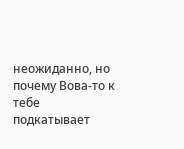неожиданно, но почему Вова-то к тебе подкатывает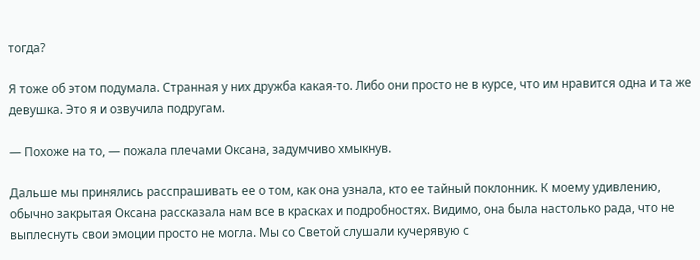тогда?

Я тоже об этом подумала. Странная у них дружба какая-то. Либо они просто не в курсе, что им нравится одна и та же девушка. Это я и озвучила подругам.

— Похоже на то, — пожала плечами Оксана, задумчиво хмыкнув.

Дальше мы принялись расспрашивать ее о том, как она узнала, кто ее тайный поклонник. К моему удивлению, обычно закрытая Оксана рассказала нам все в красках и подробностях. Видимо, она была настолько рада, что не выплеснуть свои эмоции просто не могла. Мы со Светой слушали кучерявую с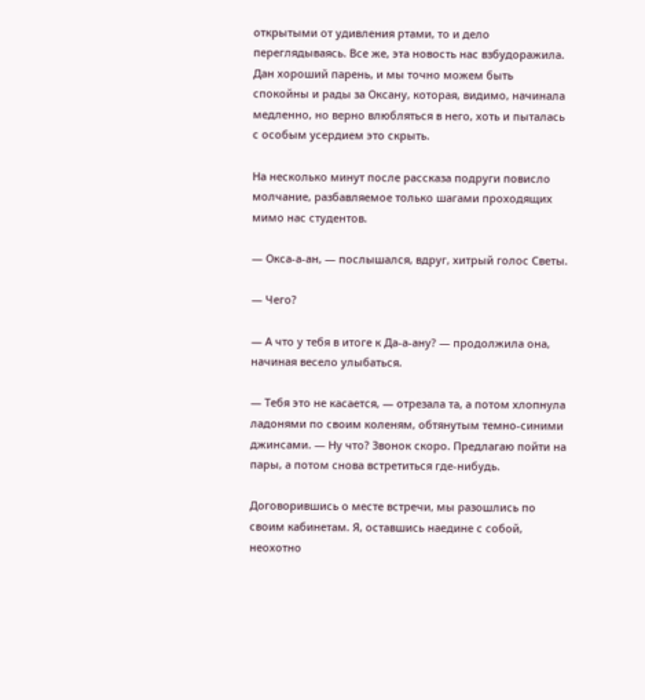открытыми от удивления ртами, то и дело переглядываясь. Все же, эта новость нас взбудоражила. Дан хороший парень, и мы точно можем быть спокойны и рады за Оксану, которая, видимо, начинала медленно, но верно влюбляться в него, хоть и пыталась с особым усердием это скрыть.

На несколько минут после рассказа подруги повисло молчание, разбавляемое только шагами проходящих мимо нас студентов.

— Окса-а-ан, — послышался, вдруг, хитрый голос Светы.

— Чего?

— А что у тебя в итоге к Да-а-ану? — продолжила она, начиная весело улыбаться.

— Тебя это не касается, — отрезала та, а потом хлопнула ладонями по своим коленям, обтянутым темно-синими джинсами. — Ну что? Звонок скоро. Предлагаю пойти на пары, а потом снова встретиться где-нибудь.

Договорившись о месте встречи, мы разошлись по своим кабинетам. Я, оставшись наедине с собой, неохотно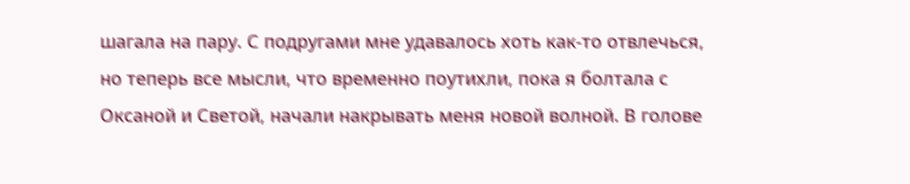шагала на пару. С подругами мне удавалось хоть как-то отвлечься, но теперь все мысли, что временно поутихли, пока я болтала с Оксаной и Светой, начали накрывать меня новой волной. В голове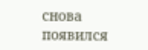снова появился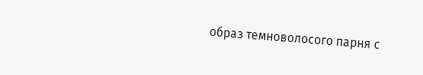образ темноволосого парня с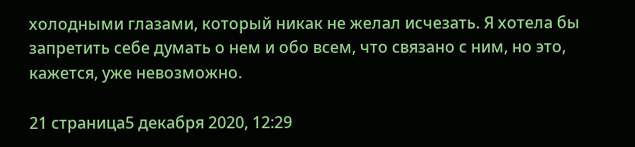холодными глазами, который никак не желал исчезать. Я хотела бы запретить себе думать о нем и обо всем, что связано с ним, но это, кажется, уже невозможно.

21 страница5 декабря 2020, 12:29